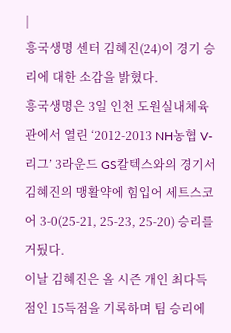|
흥국생명 센터 김혜진(24)이 경기 승리에 대한 소감을 밝혔다.
흥국생명은 3일 인천 도원실내체육관에서 열린 ‘2012-2013 NH농협 V-리그’ 3라운드 GS칼텍스와의 경기서 김혜진의 맹활약에 힘입어 세트스코어 3-0(25-21, 25-23, 25-20) 승리를 거뒀다.
이날 김혜진은 올 시즌 개인 최다득점인 15득점을 기록하며 팀 승리에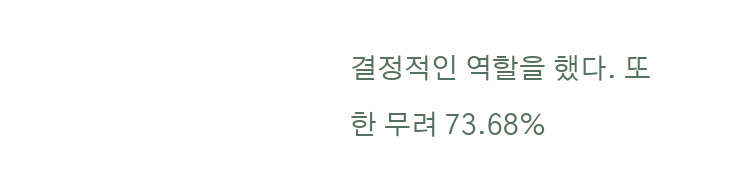결정적인 역할을 했다. 또한 무려 73.68%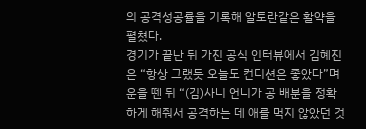의 공격성공률을 기록해 알토란같은 활약을 펼쳤다.
경기가 끝난 뒤 가진 공식 인터뷰에서 김혜진은 “항상 그랬듯 오늘도 컨디션은 좋았다”며 운을 뗀 뒤 “(김)사니 언니가 공 배분을 정확하게 해줘서 공격하는 데 애를 먹지 않았던 것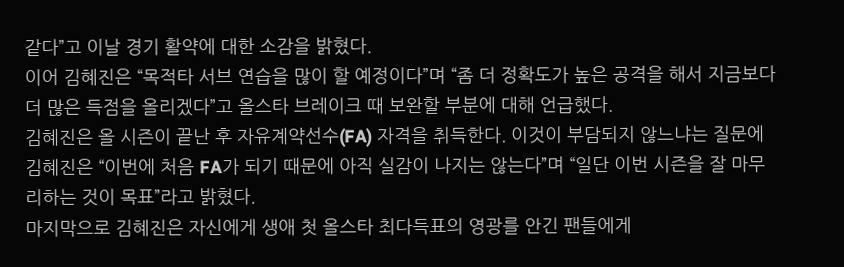같다”고 이날 경기 활약에 대한 소감을 밝혔다.
이어 김혜진은 “목적타 서브 연습을 많이 할 예정이다”며 “좀 더 정확도가 높은 공격을 해서 지금보다 더 많은 득점을 올리겠다”고 올스타 브레이크 때 보완할 부분에 대해 언급했다.
김혜진은 올 시즌이 끝난 후 자유계약선수(FA) 자격을 취득한다. 이것이 부담되지 않느냐는 질문에 김혜진은 “이번에 처음 FA가 되기 때문에 아직 실감이 나지는 않는다”며 “일단 이번 시즌을 잘 마무리하는 것이 목표”라고 밝혔다.
마지막으로 김혜진은 자신에게 생애 첫 올스타 최다득표의 영광를 안긴 팬들에게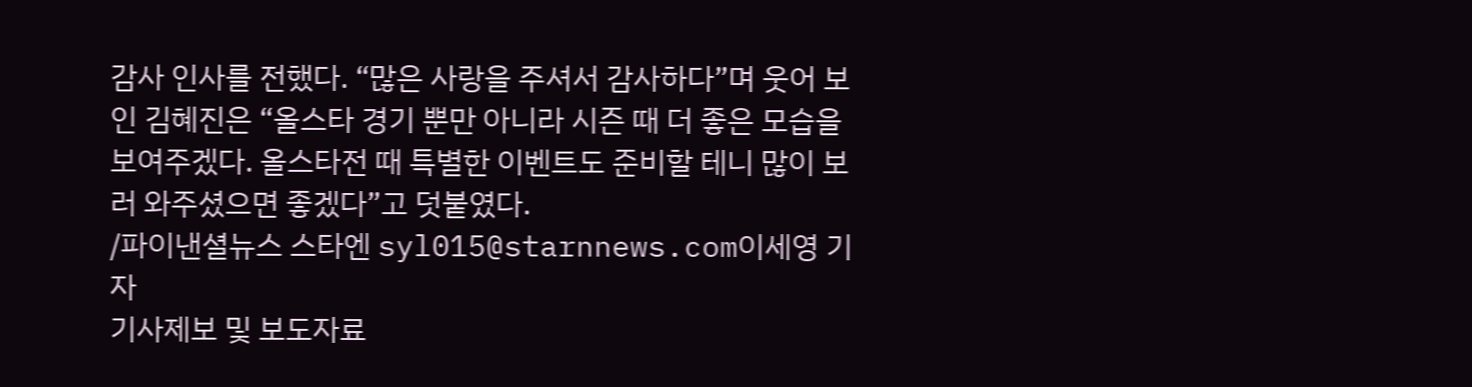감사 인사를 전했다. “많은 사랑을 주셔서 감사하다”며 웃어 보인 김혜진은 “올스타 경기 뿐만 아니라 시즌 때 더 좋은 모습을 보여주겠다. 올스타전 때 특별한 이벤트도 준비할 테니 많이 보러 와주셨으면 좋겠다”고 덧붙였다.
/파이낸셜뉴스 스타엔 syl015@starnnews.com이세영 기자
기사제보 및 보도자료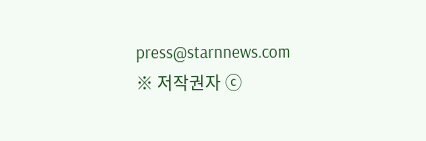press@starnnews.com
※ 저작권자 ⓒ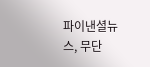파이낸셜뉴스, 무단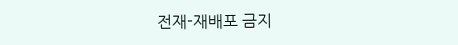전재-재배포 금지